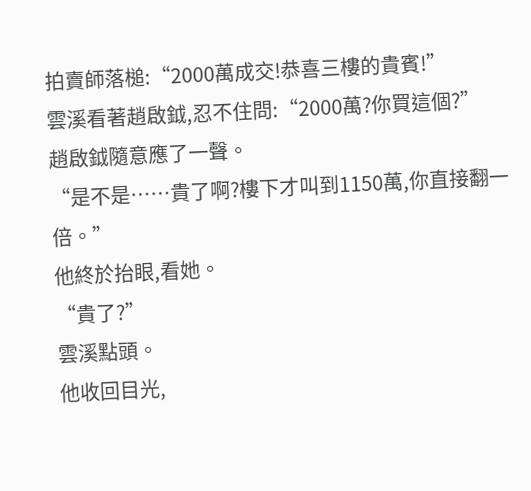拍賣師落槌:“2000萬成交!恭喜三樓的貴賓!”
雲溪看著趙啟鉞,忍不住問:“2000萬?你買這個?”
趙啟鉞隨意應了一聲。
“是不是……貴了啊?樓下才叫到1150萬,你直接翻一倍。”
他終於抬眼,看她。
“貴了?”
雲溪點頭。
他收回目光,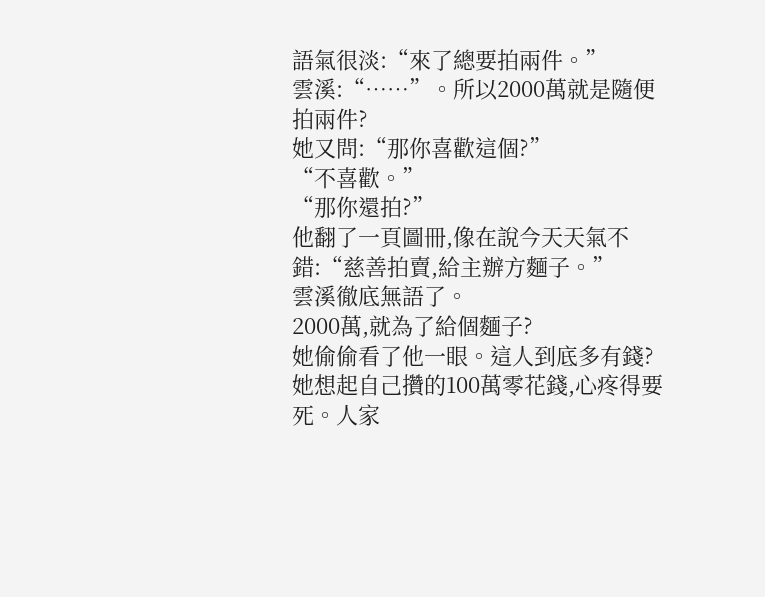語氣很淡:“來了總要拍兩件。”
雲溪:“……”。所以2000萬就是隨便拍兩件?
她又問:“那你喜歡這個?”
“不喜歡。”
“那你還拍?”
他翻了一頁圖冊,像在說今天天氣不錯:“慈善拍賣,給主辦方麵子。”
雲溪徹底無語了。
2000萬,就為了給個麵子?
她偷偷看了他一眼。這人到底多有錢?
她想起自己攢的100萬零花錢,心疼得要死。人家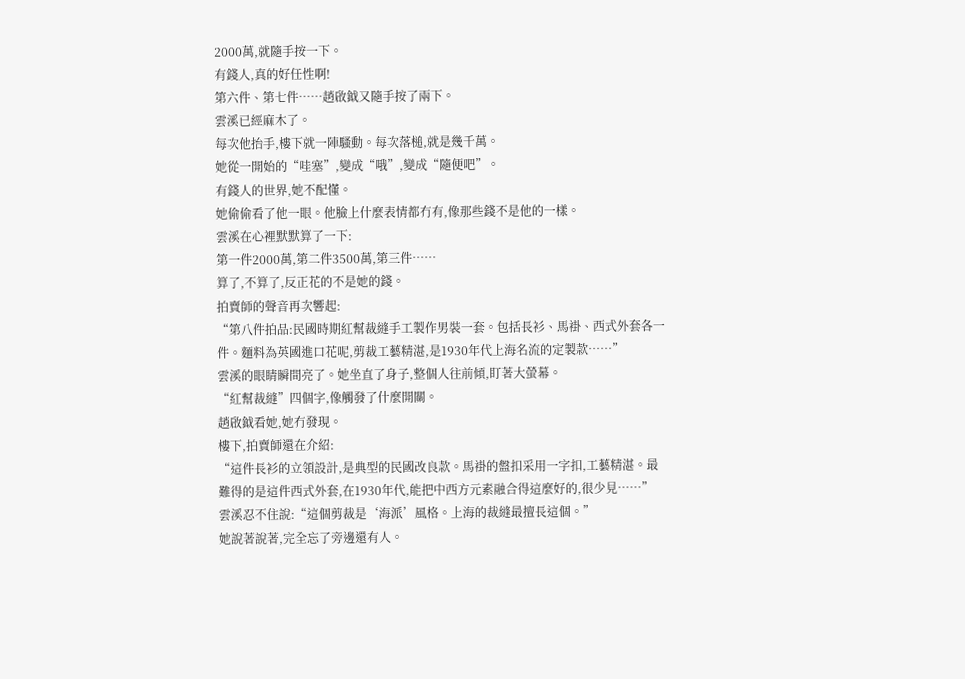2000萬,就隨手按一下。
有錢人,真的好任性啊!
第六件、第七件……趙啟鉞又隨手按了兩下。
雲溪已經麻木了。
每次他抬手,樓下就一陣騷動。每次落槌,就是幾千萬。
她從一開始的“哇塞”,變成“哦”,變成“隨便吧”。
有錢人的世界,她不配懂。
她偷偷看了他一眼。他臉上什麼表情都冇有,像那些錢不是他的一樣。
雲溪在心裡默默算了一下:
第一件2000萬,第二件3500萬,第三件……
算了,不算了,反正花的不是她的錢。
拍賣師的聲音再次響起:
“第八件拍品:民國時期紅幫裁縫手工製作男裝一套。包括長衫、馬褂、西式外套各一件。麵料為英國進口花呢,剪裁工藝精湛,是1930年代上海名流的定製款……”
雲溪的眼睛瞬間亮了。她坐直了身子,整個人往前傾,盯著大螢幕。
“紅幫裁縫”四個字,像觸發了什麼開關。
趙啟鉞看她,她冇發現。
樓下,拍賣師還在介紹:
“這件長衫的立領設計,是典型的民國改良款。馬褂的盤扣采用一字扣,工藝精湛。最難得的是這件西式外套,在1930年代,能把中西方元素融合得這麼好的,很少見……”
雲溪忍不住說:“這個剪裁是‘海派’風格。上海的裁縫最擅長這個。”
她說著說著,完全忘了旁邊還有人。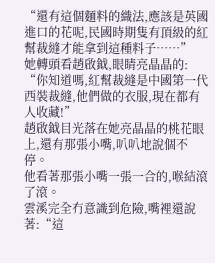“還有這個麵料的織法,應該是英國進口的花呢,民國時期隻有頂級的紅幫裁縫才能拿到這種料子……”
她轉頭看趙啟鉞,眼睛亮晶晶的:
“你知道嗎,紅幫裁縫是中國第一代西裝裁縫,他們做的衣服,現在都有人收藏!”
趙啟鉞目光落在她亮晶晶的桃花眼上,還有那張小嘴,叭叭地說個不停。
他看著那張小嘴一張一合的,喉結滾了滾。
雲溪完全冇意識到危險,嘴裡還說著:“這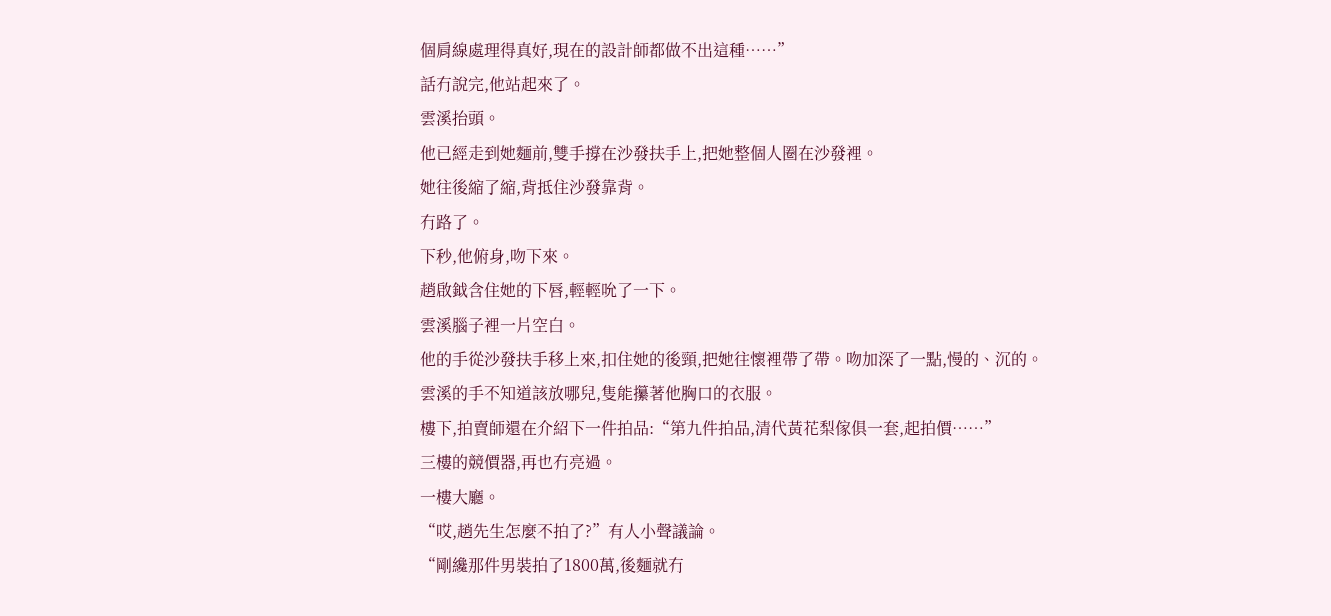個肩線處理得真好,現在的設計師都做不出這種……”
話冇說完,他站起來了。
雲溪抬頭。
他已經走到她麵前,雙手撐在沙發扶手上,把她整個人圈在沙發裡。
她往後縮了縮,背抵住沙發靠背。
冇路了。
下秒,他俯身,吻下來。
趙啟鉞含住她的下唇,輕輕吮了一下。
雲溪腦子裡一片空白。
他的手從沙發扶手移上來,扣住她的後頸,把她往懷裡帶了帶。吻加深了一點,慢的、沉的。
雲溪的手不知道該放哪兒,隻能攥著他胸口的衣服。
樓下,拍賣師還在介紹下一件拍品:“第九件拍品,清代黃花梨傢俱一套,起拍價……”
三樓的競價器,再也冇亮過。
一樓大廳。
“哎,趙先生怎麼不拍了?”有人小聲議論。
“剛纔那件男裝拍了1800萬,後麵就冇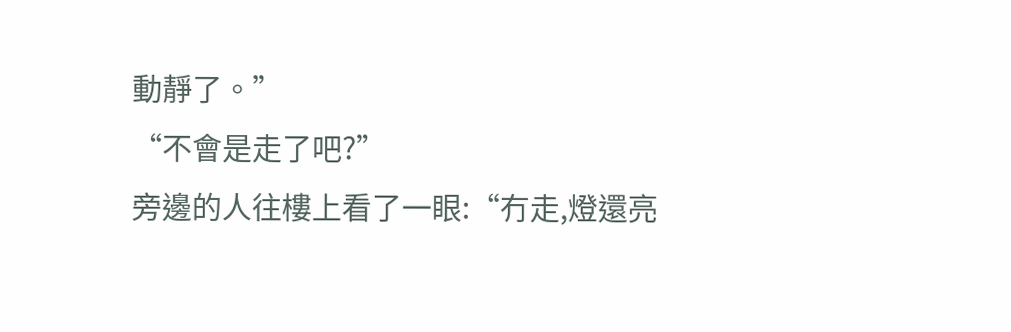動靜了。”
“不會是走了吧?”
旁邊的人往樓上看了一眼:“冇走,燈還亮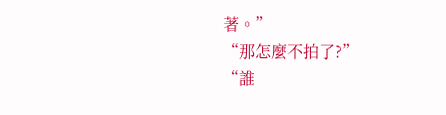著。”
“那怎麼不拍了?”
“誰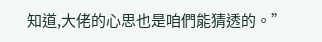知道,大佬的心思也是咱們能猜透的。”